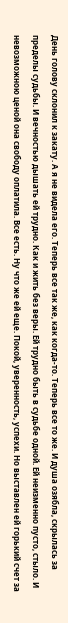День голову склонил к закату. А я не видела его. Теперь все так же, как когда-то. Теперь все то же. И душа озябла, скрылась за пределы судьбы. И вечностью дышать ей трудно. Как и жить без веры. Ей трудно быть в судьбе одной. Ей неизменно пусто, стыло. И невозможною ценой она свободу оплатила. Все есть. Ну что же ей еще. Покой, уверенность, успехи. Но выставлен ей горький счет за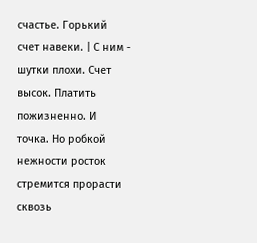счастье. Горький счет навеки. | С ним - шутки плохи. Счет высок. Платить пожизненно. И точка. Но робкой нежности росток стремится прорасти сквозь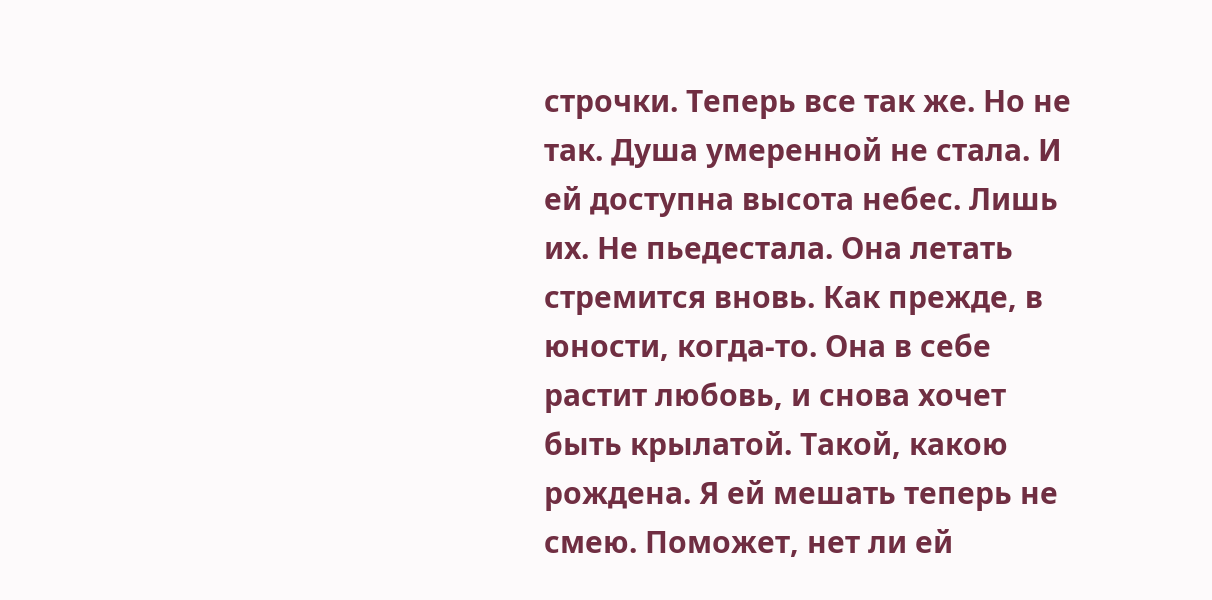строчки. Теперь все так же. Но не так. Душа умеренной не стала. И ей доступна высота небес. Лишь их. Не пьедестала. Она летать стремится вновь. Как прежде, в юности, когда-то. Она в себе растит любовь, и снова хочет быть крылатой. Такой, какою рождена. Я ей мешать теперь не смею. Поможет, нет ли ей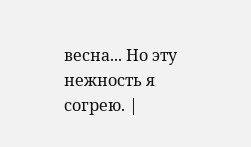весна... Но эту нежность я согрею. |